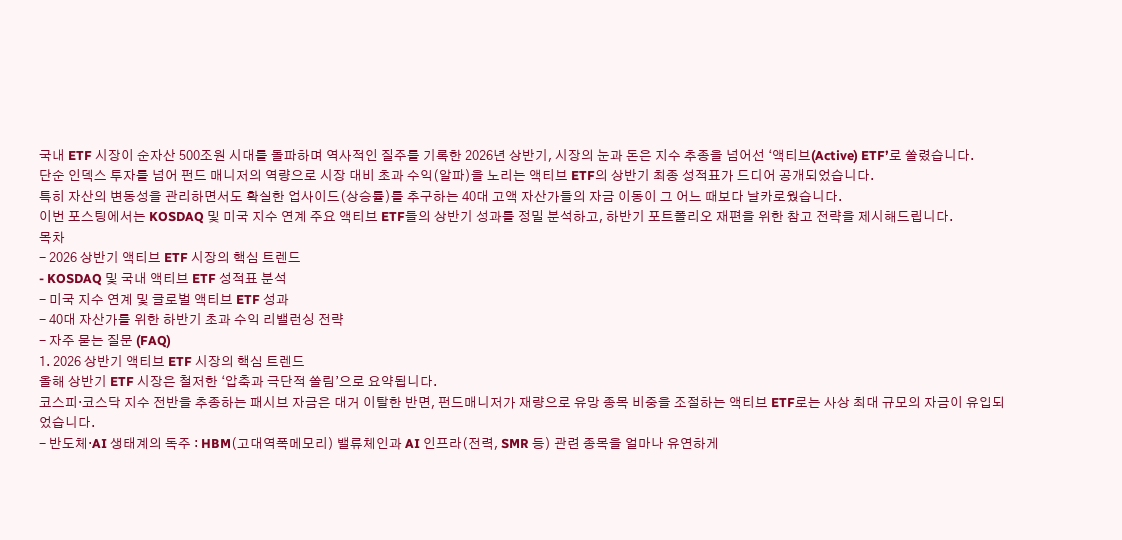국내 ETF 시장이 순자산 500조원 시대를 돌파하며 역사적인 질주를 기록한 2026년 상반기, 시장의 눈과 돈은 지수 추종을 넘어선 ‘액티브(Active) ETF’로 쏠렸습니다.
단순 인덱스 투자를 넘어 펀드 매니저의 역량으로 시장 대비 초과 수익(알파)을 노리는 액티브 ETF의 상반기 최종 성적표가 드디어 공개되었습니다.
특히 자산의 변동성을 관리하면서도 확실한 업사이드(상승률)를 추구하는 40대 고액 자산가들의 자금 이동이 그 어느 때보다 날카로웠습니다.
이번 포스팅에서는 KOSDAQ 및 미국 지수 연계 주요 액티브 ETF들의 상반기 성과를 정밀 분석하고, 하반기 포트폴리오 재편을 위한 참고 전략을 제시해드립니다.
목차
- 2026 상반기 액티브 ETF 시장의 핵심 트렌드
- KOSDAQ 및 국내 액티브 ETF 성적표 분석
- 미국 지수 연계 및 글로벌 액티브 ETF 성과
- 40대 자산가를 위한 하반기 초과 수익 리밸런싱 전략
- 자주 묻는 질문 (FAQ)
1. 2026 상반기 액티브 ETF 시장의 핵심 트렌드
올해 상반기 ETF 시장은 철저한 ‘압축과 극단적 쏠림’으로 요약됩니다.
코스피·코스닥 지수 전반을 추종하는 패시브 자금은 대거 이탈한 반면, 펀드매니저가 재량으로 유망 종목 비중을 조절하는 액티브 ETF로는 사상 최대 규모의 자금이 유입되었습니다.
- 반도체·AI 생태계의 독주 : HBM(고대역폭메모리) 밸류체인과 AI 인프라(전력, SMR 등) 관련 종목을 얼마나 유연하게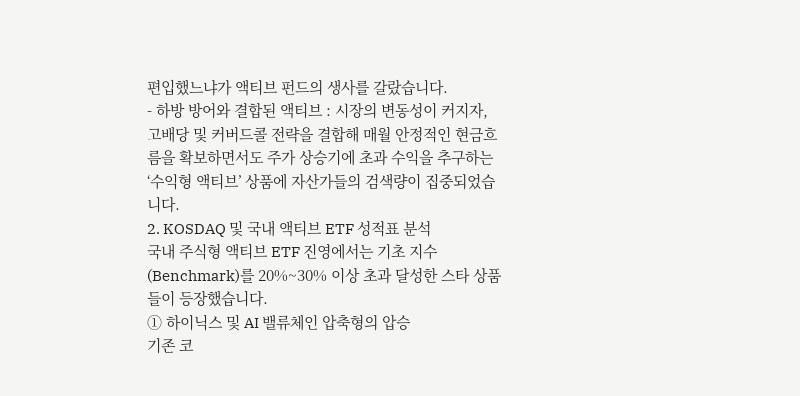편입했느냐가 액티브 펀드의 생사를 갈랐습니다.
- 하방 방어와 결합된 액티브 : 시장의 변동성이 커지자, 고배당 및 커버드콜 전략을 결합해 매월 안정적인 현금흐름을 확보하면서도 주가 상승기에 초과 수익을 추구하는 ‘수익형 액티브’ 상품에 자산가들의 검색량이 집중되었습니다.
2. KOSDAQ 및 국내 액티브 ETF 성적표 분석
국내 주식형 액티브 ETF 진영에서는 기초 지수(Benchmark)를 20%~30% 이상 초과 달성한 스타 상품들이 등장했습니다.
① 하이닉스 및 AI 밸류체인 압축형의 압승
기존 코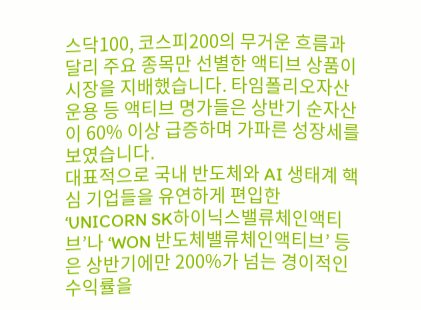스닥100, 코스피200의 무거운 흐름과 달리 주요 종목만 선별한 액티브 상품이 시장을 지배했습니다. 타임폴리오자산운용 등 액티브 명가들은 상반기 순자산이 60% 이상 급증하며 가파른 성장세를 보였습니다.
대표적으로 국내 반도체와 AI 생태계 핵심 기업들을 유연하게 편입한 ‘UNICORN SK하이닉스밸류체인액티브’나 ‘WON 반도체밸류체인액티브’ 등은 상반기에만 200%가 넘는 경이적인 수익률을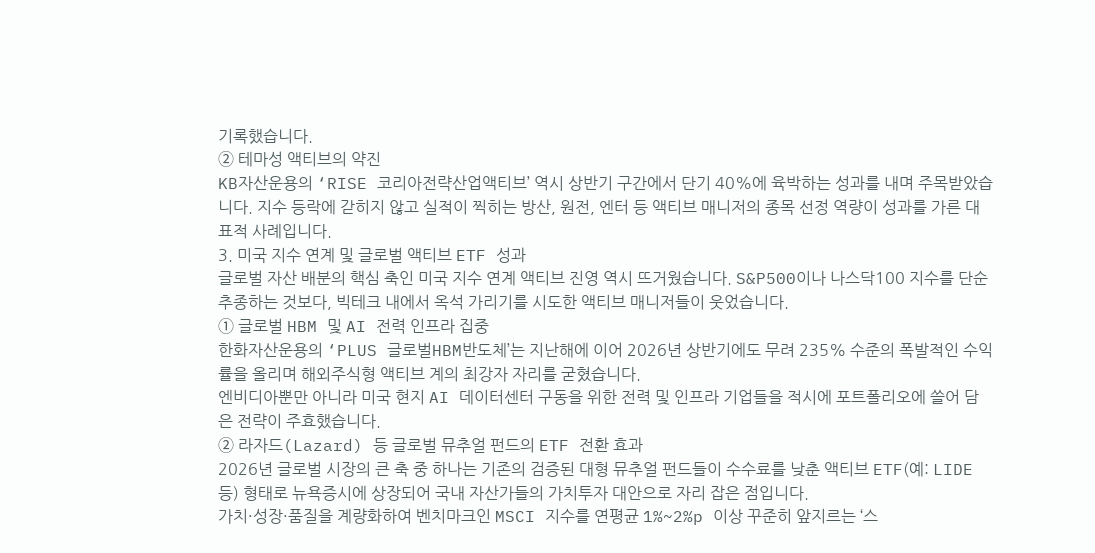기록했습니다.
② 테마성 액티브의 약진
KB자산운용의 ‘RISE 코리아전략산업액티브’ 역시 상반기 구간에서 단기 40%에 육박하는 성과를 내며 주목받았습니다. 지수 등락에 갇히지 않고 실적이 찍히는 방산, 원전, 엔터 등 액티브 매니저의 종목 선정 역량이 성과를 가른 대표적 사례입니다.
3. 미국 지수 연계 및 글로벌 액티브 ETF 성과
글로벌 자산 배분의 핵심 축인 미국 지수 연계 액티브 진영 역시 뜨거웠습니다. S&P500이나 나스닥100 지수를 단순 추종하는 것보다, 빅테크 내에서 옥석 가리기를 시도한 액티브 매니저들이 웃었습니다.
① 글로벌 HBM 및 AI 전력 인프라 집중
한화자산운용의 ‘PLUS 글로벌HBM반도체’는 지난해에 이어 2026년 상반기에도 무려 235% 수준의 폭발적인 수익률을 올리며 해외주식형 액티브 계의 최강자 자리를 굳혔습니다.
엔비디아뿐만 아니라 미국 현지 AI 데이터센터 구동을 위한 전력 및 인프라 기업들을 적시에 포트폴리오에 쓸어 담은 전략이 주효했습니다.
② 라자드(Lazard) 등 글로벌 뮤추얼 펀드의 ETF 전환 효과
2026년 글로벌 시장의 큰 축 중 하나는 기존의 검증된 대형 뮤추얼 펀드들이 수수료를 낮춘 액티브 ETF(예: LIDE 등) 형태로 뉴욕증시에 상장되어 국내 자산가들의 가치투자 대안으로 자리 잡은 점입니다.
가치·성장·품질을 계량화하여 벤치마크인 MSCI 지수를 연평균 1%~2%p 이상 꾸준히 앞지르는 ‘스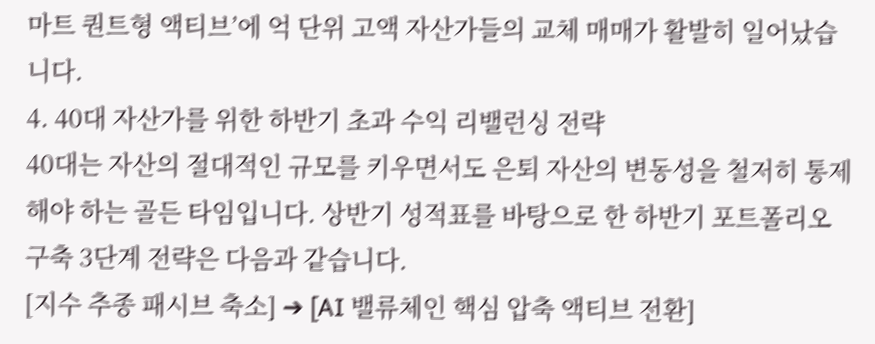마트 퀀트형 액티브’에 억 단위 고액 자산가들의 교체 매매가 활발히 일어났습니다.
4. 40대 자산가를 위한 하반기 초과 수익 리밸런싱 전략
40대는 자산의 절대적인 규모를 키우면서도 은퇴 자산의 변동성을 철저히 통제해야 하는 골든 타임입니다. 상반기 성적표를 바탕으로 한 하반기 포트폴리오 구축 3단계 전략은 다음과 같습니다.
[지수 추종 패시브 축소] ➔ [AI 밸류체인 핵심 압축 액티브 전환]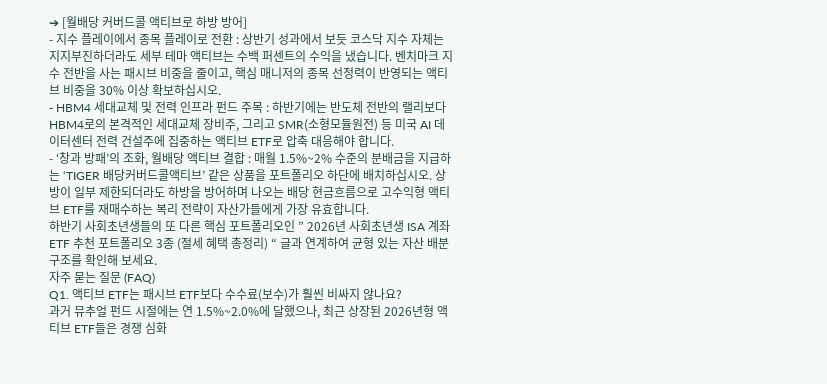➔ [월배당 커버드콜 액티브로 하방 방어]
- 지수 플레이에서 종목 플레이로 전환 : 상반기 성과에서 보듯 코스닥 지수 자체는 지지부진하더라도 세부 테마 액티브는 수백 퍼센트의 수익을 냈습니다. 벤치마크 지수 전반을 사는 패시브 비중을 줄이고, 핵심 매니저의 종목 선정력이 반영되는 액티브 비중을 30% 이상 확보하십시오.
- HBM4 세대교체 및 전력 인프라 펀드 주목 : 하반기에는 반도체 전반의 랠리보다 HBM4로의 본격적인 세대교체 장비주, 그리고 SMR(소형모듈원전) 등 미국 AI 데이터센터 전력 건설주에 집중하는 액티브 ETF로 압축 대응해야 합니다.
- ‘창과 방패’의 조화, 월배당 액티브 결합 : 매월 1.5%~2% 수준의 분배금을 지급하는 ‘TIGER 배당커버드콜액티브’ 같은 상품을 포트폴리오 하단에 배치하십시오. 상방이 일부 제한되더라도 하방을 방어하며 나오는 배당 현금흐름으로 고수익형 액티브 ETF를 재매수하는 복리 전략이 자산가들에게 가장 유효합니다.
하반기 사회초년생들의 또 다른 핵심 포트폴리오인 ” 2026년 사회초년생 ISA 계좌 ETF 추천 포트폴리오 3종 (절세 혜택 총정리) “ 글과 연계하여 균형 있는 자산 배분 구조를 확인해 보세요.
자주 묻는 질문 (FAQ)
Q1. 액티브 ETF는 패시브 ETF보다 수수료(보수)가 훨씬 비싸지 않나요?
과거 뮤추얼 펀드 시절에는 연 1.5%~2.0%에 달했으나, 최근 상장된 2026년형 액티브 ETF들은 경쟁 심화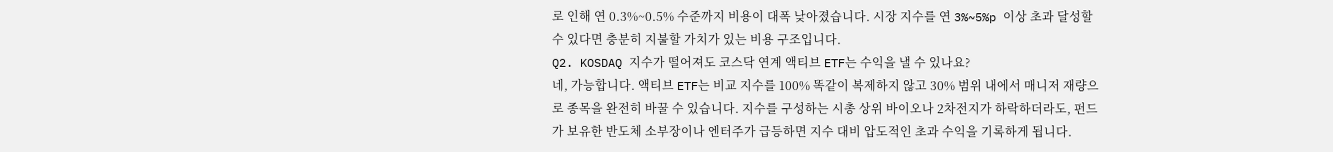로 인해 연 0.3%~0.5% 수준까지 비용이 대폭 낮아졌습니다. 시장 지수를 연 3%~5%p 이상 초과 달성할 수 있다면 충분히 지불할 가치가 있는 비용 구조입니다.
Q2. KOSDAQ 지수가 떨어져도 코스닥 연계 액티브 ETF는 수익을 낼 수 있나요?
네, 가능합니다. 액티브 ETF는 비교 지수를 100% 똑같이 복제하지 않고 30% 범위 내에서 매니저 재량으로 종목을 완전히 바꿀 수 있습니다. 지수를 구성하는 시총 상위 바이오나 2차전지가 하락하더라도, 펀드가 보유한 반도체 소부장이나 엔터주가 급등하면 지수 대비 압도적인 초과 수익을 기록하게 됩니다.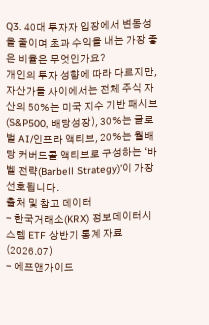Q3. 40대 투자자 입장에서 변동성을 줄이며 초과 수익을 내는 가장 좋은 비율은 무엇인가요?
개인의 투자 성향에 따라 다르지만, 자산가들 사이에서는 전체 주식 자산의 50%는 미국 지수 기반 패시브(S&P500, 배당성장), 30%는 글로벌 AI/인프라 액티브, 20%는 월배당 커버드콜 액티브로 구성하는 ‘바벨 전략(Barbell Strategy)’이 가장 선호됩니다.
출처 및 참고 데이터
- 한국거래소(KRX) 정보데이터시스템 ETF 상반기 통계 자료 (2026.07)
- 에프앤가이드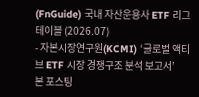(FnGuide) 국내 자산운용사 ETF 리그테이블 (2026.07)
- 자본시장연구원(KCMI) ‘글로벌 액티브 ETF 시장 경쟁구조 분석 보고서’
본 포스팅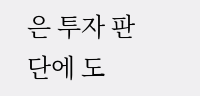은 투자 판단에 도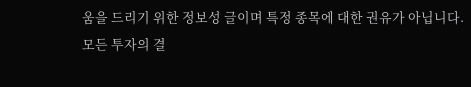움을 드리기 위한 정보성 글이며 특정 종목에 대한 권유가 아닙니다.
모든 투자의 결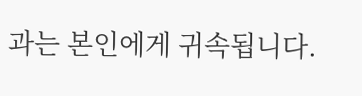과는 본인에게 귀속됩니다.